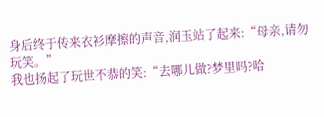身后终于传来衣衫摩擦的声音,润玉站了起来:“母亲,请勿玩笑。”
我也扬起了玩世不恭的笑:“去哪儿做?梦里吗?哈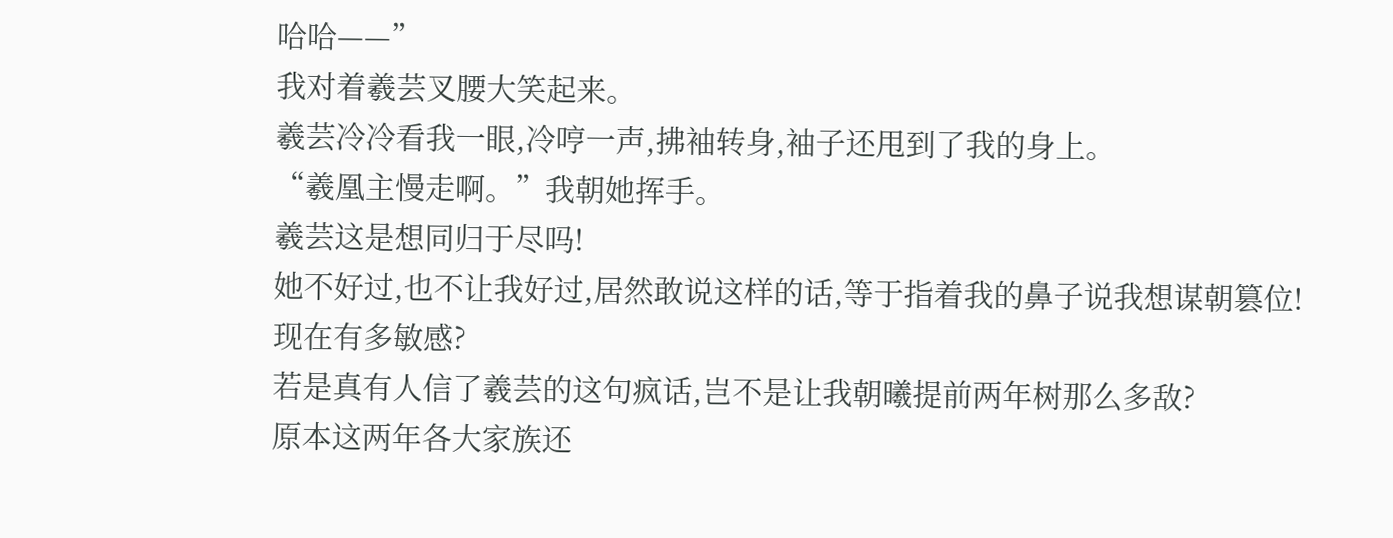哈哈——”
我对着羲芸叉腰大笑起来。
羲芸冷冷看我一眼,冷哼一声,拂袖转身,袖子还甩到了我的身上。
“羲凰主慢走啊。”我朝她挥手。
羲芸这是想同归于尽吗!
她不好过,也不让我好过,居然敢说这样的话,等于指着我的鼻子说我想谋朝篡位!
现在有多敏感?
若是真有人信了羲芸的这句疯话,岂不是让我朝曦提前两年树那么多敌?
原本这两年各大家族还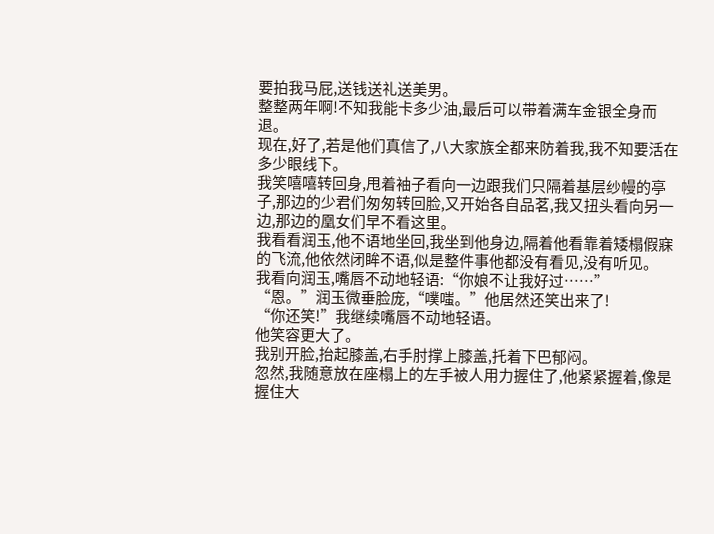要拍我马屁,送钱送礼送美男。
整整两年啊!不知我能卡多少油,最后可以带着满车金银全身而退。
现在,好了,若是他们真信了,八大家族全都来防着我,我不知要活在多少眼线下。
我笑嘻嘻转回身,甩着袖子看向一边跟我们只隔着基层纱幔的亭子,那边的少君们匆匆转回脸,又开始各自品茗,我又扭头看向另一边,那边的凰女们早不看这里。
我看看润玉,他不语地坐回,我坐到他身边,隔着他看靠着矮榻假寐的飞流,他依然闭眸不语,似是整件事他都没有看见,没有听见。
我看向润玉,嘴唇不动地轻语:“你娘不让我好过……”
“恩。”润玉微垂脸庞,“噗嗤。”他居然还笑出来了!
“你还笑!”我继续嘴唇不动地轻语。
他笑容更大了。
我别开脸,抬起膝盖,右手肘撑上膝盖,托着下巴郁闷。
忽然,我随意放在座榻上的左手被人用力握住了,他紧紧握着,像是握住大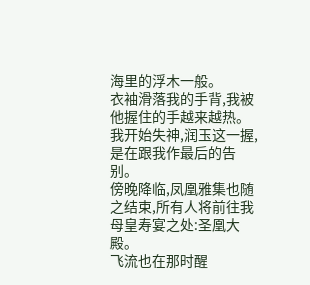海里的浮木一般。
衣袖滑落我的手背,我被他握住的手越来越热。
我开始失神,润玉这一握,是在跟我作最后的告别。
傍晚降临,凤凰雅集也随之结束,所有人将前往我母皇寿宴之处:圣凰大殿。
飞流也在那时醒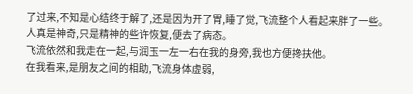了过来,不知是心结终于解了,还是因为开了胃,睡了觉,飞流整个人看起来胖了一些。
人真是神奇,只是精神的些许恢复,便去了病态。
飞流依然和我走在一起,与润玉一左一右在我的身旁,我也方便搀扶他。
在我看来,是朋友之间的相助,飞流身体虚弱,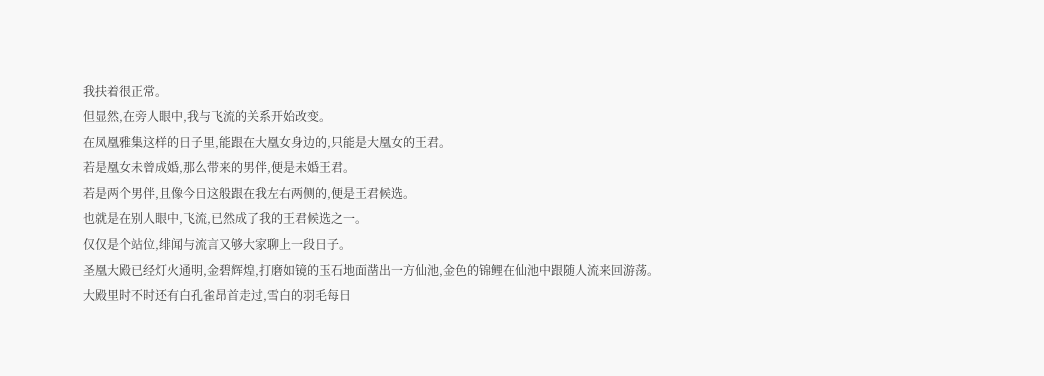我扶着很正常。
但显然,在旁人眼中,我与飞流的关系开始改变。
在凤凰雅集这样的日子里,能跟在大凰女身边的,只能是大凰女的王君。
若是凰女未曾成婚,那么带来的男伴,便是未婚王君。
若是两个男伴,且像今日这般跟在我左右两侧的,便是王君候选。
也就是在别人眼中,飞流,已然成了我的王君候选之一。
仅仅是个站位,绯闻与流言又够大家聊上一段日子。
圣凰大殿已经灯火通明,金碧辉煌,打磨如镜的玉石地面凿出一方仙池,金色的锦鲤在仙池中跟随人流来回游荡。
大殿里时不时还有白孔雀昂首走过,雪白的羽毛每日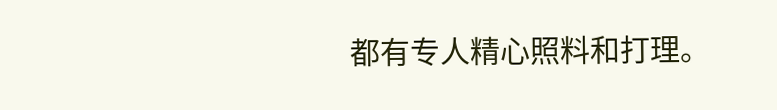都有专人精心照料和打理。